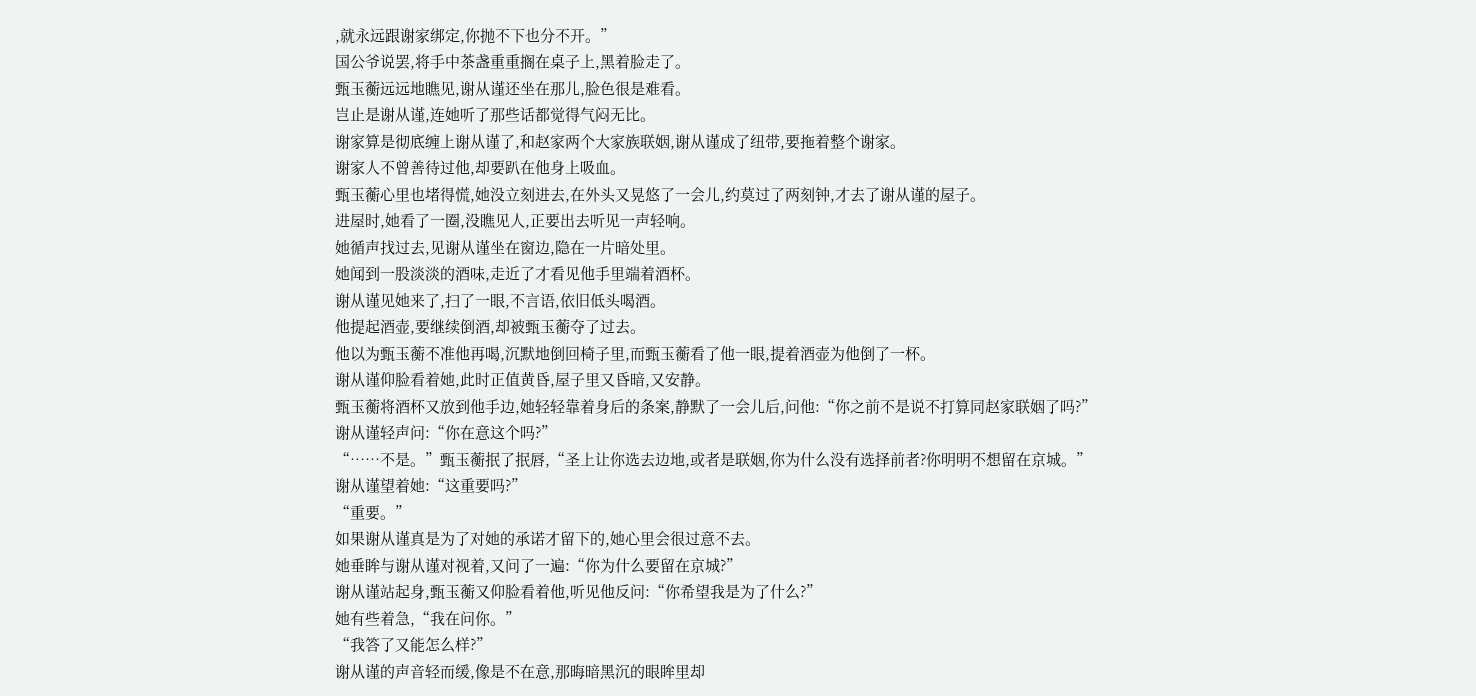,就永远跟谢家绑定,你抛不下也分不开。”
国公爷说罢,将手中茶盏重重搁在桌子上,黑着脸走了。
甄玉蘅远远地瞧见,谢从谨还坐在那儿,脸色很是难看。
岂止是谢从谨,连她听了那些话都觉得气闷无比。
谢家算是彻底缠上谢从谨了,和赵家两个大家族联姻,谢从谨成了纽带,要拖着整个谢家。
谢家人不曾善待过他,却要趴在他身上吸血。
甄玉蘅心里也堵得慌,她没立刻进去,在外头又晃悠了一会儿,约莫过了两刻钟,才去了谢从谨的屋子。
进屋时,她看了一圈,没瞧见人,正要出去听见一声轻响。
她循声找过去,见谢从谨坐在窗边,隐在一片暗处里。
她闻到一股淡淡的酒味,走近了才看见他手里端着酒杯。
谢从谨见她来了,扫了一眼,不言语,依旧低头喝酒。
他提起酒壶,要继续倒酒,却被甄玉蘅夺了过去。
他以为甄玉蘅不准他再喝,沉默地倒回椅子里,而甄玉蘅看了他一眼,提着酒壶为他倒了一杯。
谢从谨仰脸看着她,此时正值黄昏,屋子里又昏暗,又安静。
甄玉蘅将酒杯又放到他手边,她轻轻靠着身后的条案,静默了一会儿后,问他:“你之前不是说不打算同赵家联姻了吗?”
谢从谨轻声问:“你在意这个吗?”
“……不是。”甄玉蘅抿了抿唇,“圣上让你选去边地,或者是联姻,你为什么没有选择前者?你明明不想留在京城。”
谢从谨望着她:“这重要吗?”
“重要。”
如果谢从谨真是为了对她的承诺才留下的,她心里会很过意不去。
她垂眸与谢从谨对视着,又问了一遍:“你为什么要留在京城?”
谢从谨站起身,甄玉蘅又仰脸看着他,听见他反问:“你希望我是为了什么?”
她有些着急,“我在问你。”
“我答了又能怎么样?”
谢从谨的声音轻而缓,像是不在意,那晦暗黑沉的眼眸里却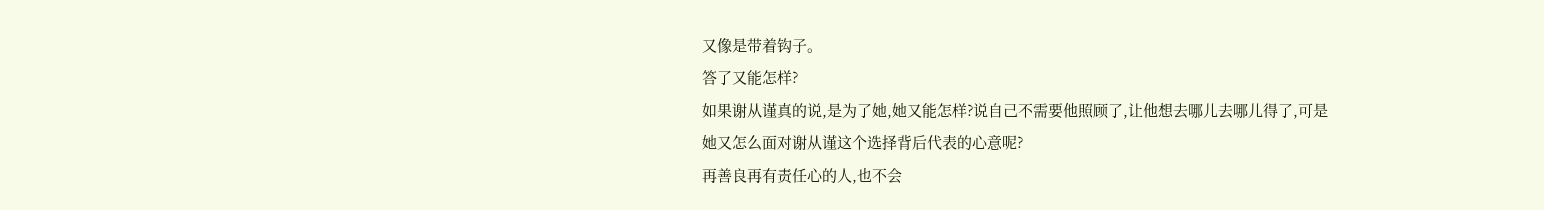又像是带着钩子。
答了又能怎样?
如果谢从谨真的说,是为了她,她又能怎样?说自己不需要他照顾了,让他想去哪儿去哪儿得了,可是她又怎么面对谢从谨这个选择背后代表的心意呢?
再善良再有责任心的人,也不会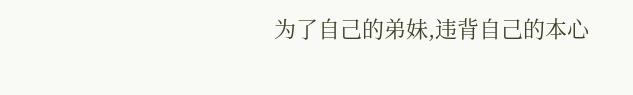为了自己的弟妹,违背自己的本心